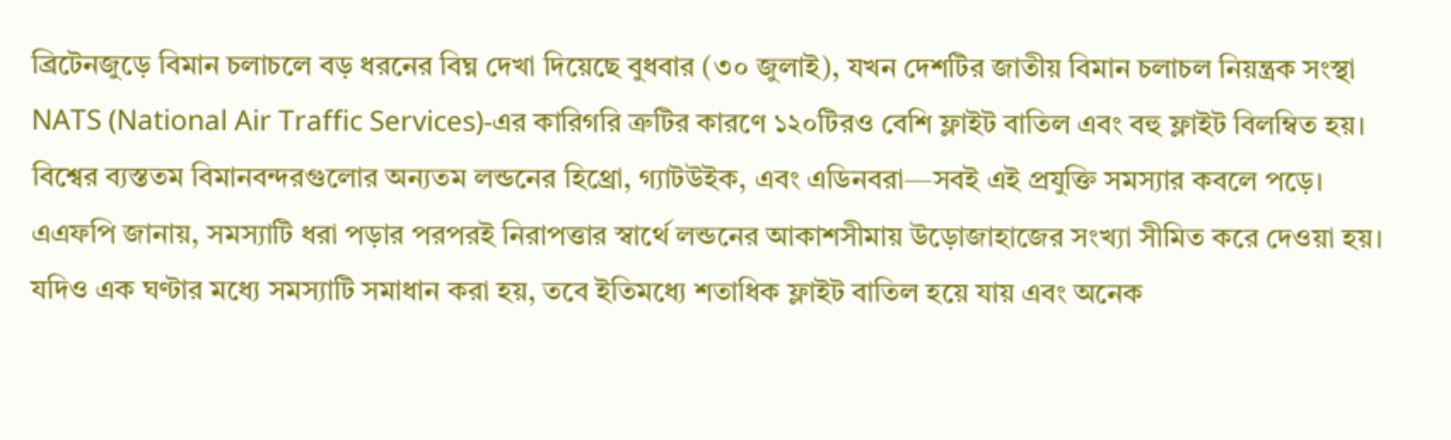ব্রিটেনজুড়ে বিমান চলাচলে বড় ধরনের বিঘ্ন দেখা দিয়েছে বুধবার (৩০ জুলাই), যখন দেশটির জাতীয় বিমান চলাচল নিয়ন্ত্রক সংস্থা NATS (National Air Traffic Services)-এর কারিগরি ত্রুটির কারণে ১২০টিরও বেশি ফ্লাইট বাতিল এবং বহু ফ্লাইট বিলম্বিত হয়।
বিশ্বের ব্যস্ততম বিমানবন্দরগুলোর অন্যতম লন্ডনের হিথ্রো, গ্যাটউইক, এবং এডিনবরা—সবই এই প্রযুক্তি সমস্যার কবলে পড়ে। এএফপি জানায়, সমস্যাটি ধরা পড়ার পরপরই নিরাপত্তার স্বার্থে লন্ডনের আকাশসীমায় উড়োজাহাজের সংখ্যা সীমিত করে দেওয়া হয়। যদিও এক ঘণ্টার মধ্যে সমস্যাটি সমাধান করা হয়, তবে ইতিমধ্যে শতাধিক ফ্লাইট বাতিল হয়ে যায় এবং অনেক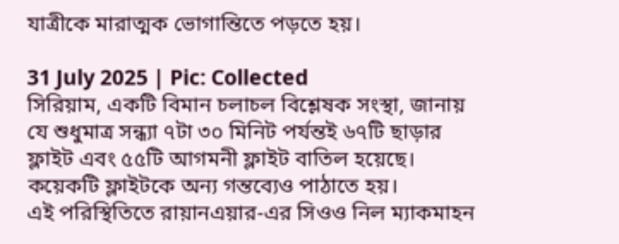যাত্রীকে মারাত্মক ভোগান্তিতে পড়তে হয়।

31 July 2025 | Pic: Collected
সিরিয়াম, একটি বিমান চলাচল বিশ্লেষক সংস্থা, জানায় যে শুধুমাত্র সন্ধ্যা ৭টা ৩০ মিনিট পর্যন্তই ৬৭টি ছাড়ার ফ্লাইট এবং ৫৫টি আগমনী ফ্লাইট বাতিল হয়েছে। কয়েকটি ফ্লাইটকে অন্য গন্তব্যেও পাঠাতে হয়।
এই পরিস্থিতিতে রায়ানএয়ার-এর সিওও নিল ম্যাকমাহন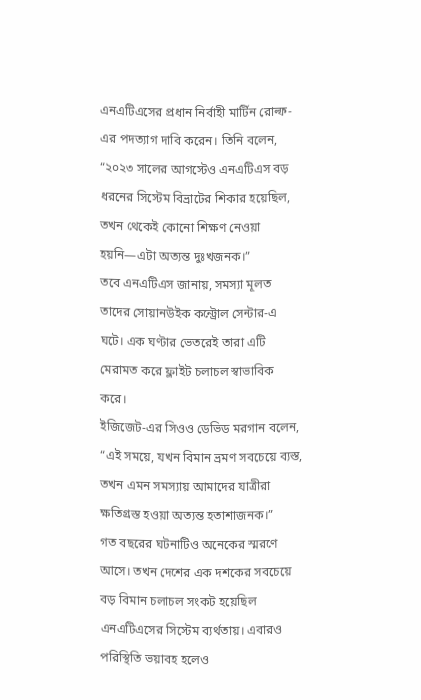এনএটিএসের প্রধান নির্বাহী মার্টিন রোল্ফ-এর পদত্যাগ দাবি করেন। তিনি বলেন, “২০২৩ সালের আগস্টেও এনএটিএস বড় ধরনের সিস্টেম বিভ্রাটের শিকার হয়েছিল, তখন থেকেই কোনো শিক্ষণ নেওয়া হয়নি—এটা অত্যন্ত দুঃখজনক।”
তবে এনএটিএস জানায়, সমস্যা মূলত তাদের সোয়ানউইক কন্ট্রোল সেন্টার-এ ঘটে। এক ঘণ্টার ভেতরেই তারা এটি মেরামত করে ফ্লাইট চলাচল স্বাভাবিক করে।
ইজিজেট-এর সিওও ডেভিড মরগান বলেন, “এই সময়ে, যখন বিমান ভ্রমণ সবচেয়ে ব্যস্ত, তখন এমন সমস্যায় আমাদের যাত্রীরা ক্ষতিগ্রস্ত হওয়া অত্যন্ত হতাশাজনক।”
গত বছরের ঘটনাটিও অনেকের স্মরণে আসে। তখন দেশের এক দশকের সবচেয়ে বড় বিমান চলাচল সংকট হয়েছিল এনএটিএসের সিস্টেম ব্যর্থতায়। এবারও পরিস্থিতি ভয়াবহ হলেও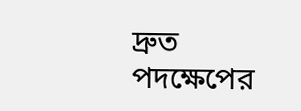দ্রুত পদক্ষেপের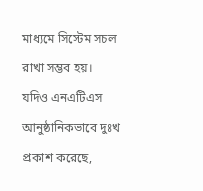মাধ্যমে সিস্টেম সচল রাখা সম্ভব হয়।
যদিও এনএটিএস আনুষ্ঠানিকভাবে দুঃখ প্রকাশ করেছে,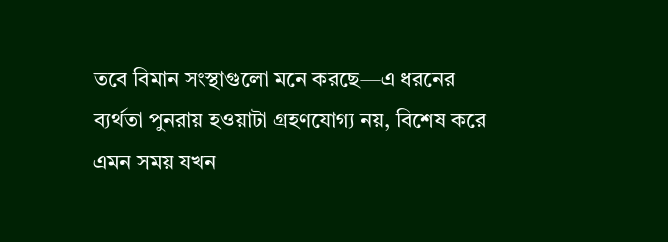তবে বিমান সংস্থাগুলো মনে করছে—এ ধরনের ব্যর্থতা পুনরায় হওয়াটা গ্রহণযোগ্য নয়, বিশেষ করে এমন সময় যখন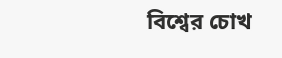বিশ্বের চোখ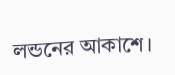লন্ডনের আকাশে।